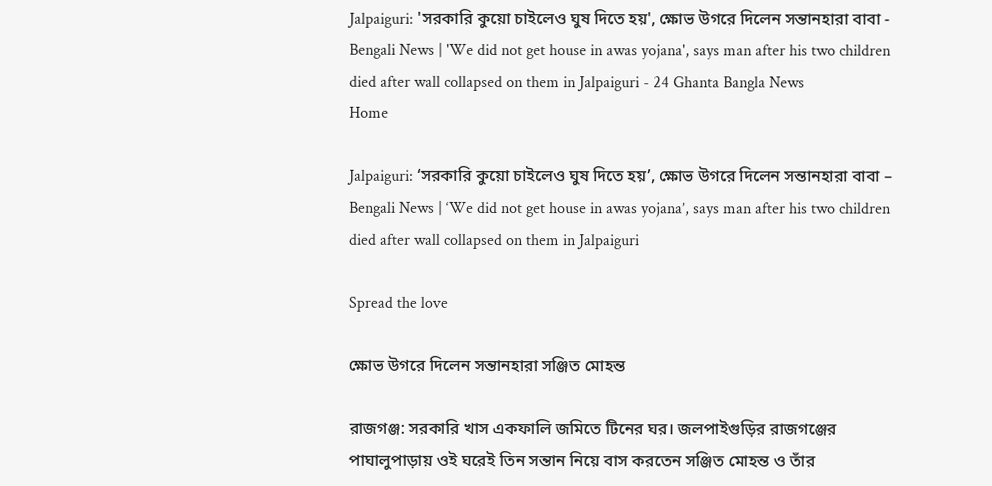Jalpaiguri: 'সরকারি কুয়ো চাইলেও ঘুষ দিতে হয়', ক্ষোভ উগরে দিলেন সন্তানহারা বাবা - Bengali News | 'We did not get house in awas yojana', says man after his two children died after wall collapsed on them in Jalpaiguri - 24 Ghanta Bangla News
Home

Jalpaiguri: ‘সরকারি কুয়ো চাইলেও ঘুষ দিতে হয়’, ক্ষোভ উগরে দিলেন সন্তানহারা বাবা – Bengali News | ‘We did not get house in awas yojana’, says man after his two children died after wall collapsed on them in Jalpaiguri

Spread the love

ক্ষোভ উগরে দিলেন সন্তানহারা সঞ্জিত মোহন্ত

রাজগঞ্জ: সরকারি খাস একফালি জমিতে টিনের ঘর। জলপাইগুড়ির রাজগঞ্জের পাঘালুপাড়ায় ওই ঘরেই তিন সন্তান নিয়ে বাস করতেন সঞ্জিত মোহন্ত ও তাঁর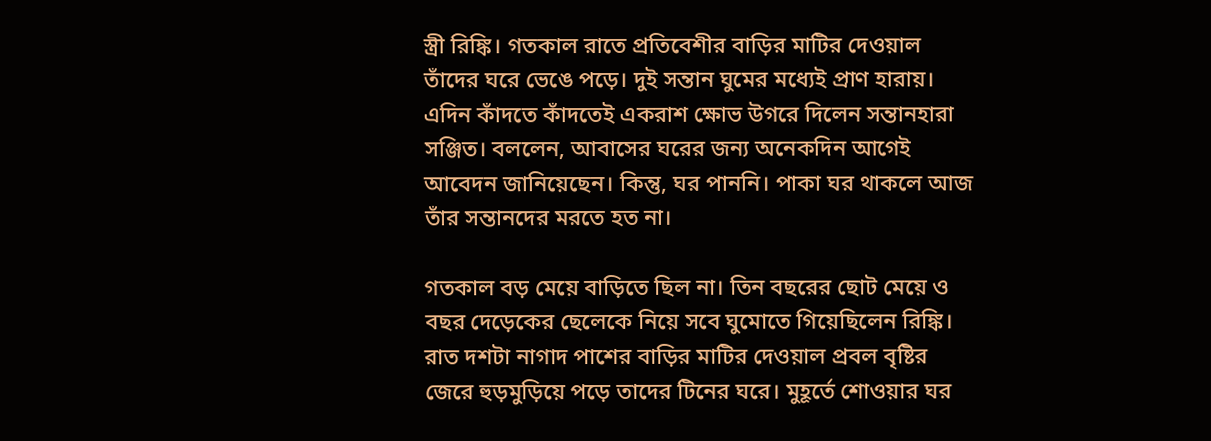স্ত্রী রিঙ্কি। গতকাল রাতে প্রতিবেশীর বাড়ির মাটির দেওয়াল তাঁদের ঘরে ভেঙে পড়ে। দুই সন্তান ঘুমের মধ্যেই প্রাণ হারায়। এদিন কাঁদতে কাঁদতেই একরাশ ক্ষোভ উগরে দিলেন সন্তানহারা সঞ্জিত। বললেন, আবাসের ঘরের জন্য অনেকদিন আগেই আবেদন জানিয়েছেন। কিন্তু, ঘর পাননি। পাকা ঘর থাকলে আজ তাঁর সন্তানদের মরতে হত না।

গতকাল বড় মেয়ে বাড়িতে ছিল না। তিন বছরের ছোট মেয়ে ও বছর দেড়েকের ছেলেকে নিয়ে সবে ঘুমোতে গিয়েছিলেন রিঙ্কি। রাত দশটা নাগাদ পাশের বাড়ির মাটির দেওয়াল প্রবল বৃষ্টির জেরে হুড়মুড়িয়ে পড়ে তাদের টিনের ঘরে। মুহূর্তে শোওয়ার ঘর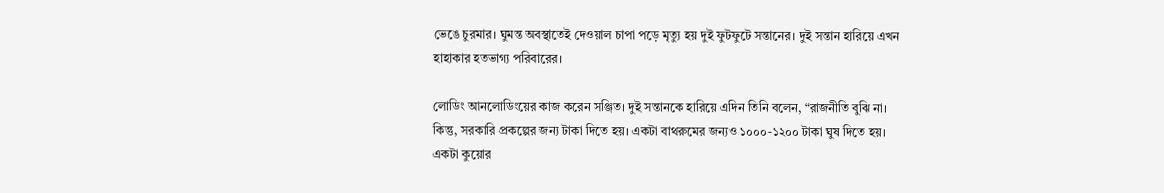ভেঙে চুরমার। ঘুমন্ত অবস্থাতেই দেওয়াল চাপা পড়ে মৃত্যু হয় দুই ফুটফুটে সন্তানের। দুই সন্তান হারিয়ে এখন হাহাকার হতভাগ্য পরিবারের।

লোডিং আনলোডিংয়ের কাজ করেন সঞ্জিত। দুই সন্তানকে হারিয়ে এদিন তিনি বলেন, “রাজনীতি বুঝি না। কিন্তু, সরকারি প্রকল্পের জন্য টাকা দিতে হয়। একটা বাথরুমের জন্যও ১০০০-১২০০ টাকা ঘুষ দিতে হয়। একটা কুয়োর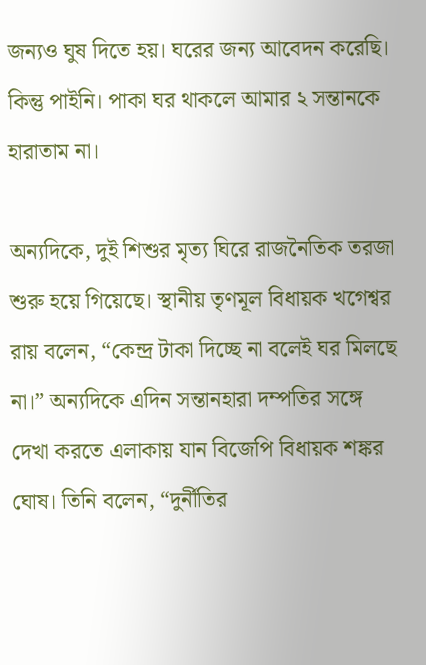জন্যও ঘুষ দিতে হয়। ঘরের জন্য আবেদন করেছি। কিন্তু পাইনি। পাকা ঘর থাকলে আমার ২ সন্তানকে হারাতাম না।

অন্যদিকে, দুই শিশুর মৃত্য ঘিরে রাজনৈতিক তরজা শুরু হয়ে গিয়েছে। স্থানীয় তৃণমূল বিধায়ক খগেশ্বর রায় বলেন, “কেন্দ্র টাকা দিচ্ছে না বলেই ঘর মিলছে না।” অন্যদিকে এদিন সন্তানহারা দম্পতির সঙ্গে দেখা করতে এলাকায় যান বিজেপি বিধায়ক শঙ্কর ঘোষ। তিনি বলেন, “দুর্নীতির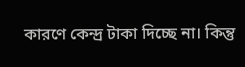কারণে কেন্দ্র টাকা দিচ্ছে না। কিন্তু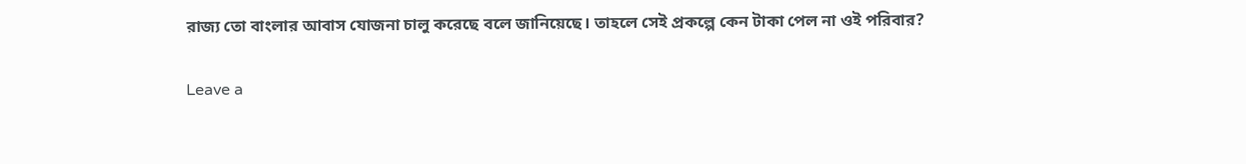রাজ্য তো বাংলার আবাস যোজনা চালু করেছে বলে জানিয়েছে। তাহলে সেই প্রকল্পে কেন টাকা পেল না ওই পরিবার?

Leave a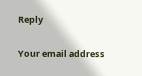Reply

Your email address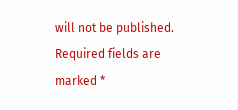will not be published. Required fields are marked *